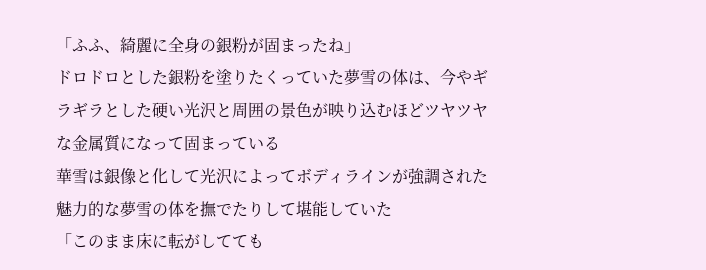「ふふ、綺麗に全身の銀粉が固まったね」
ドロドロとした銀粉を塗りたくっていた夢雪の体は、今やギラギラとした硬い光沢と周囲の景色が映り込むほどツヤツヤな金属質になって固まっている
華雪は銀像と化して光沢によってボディラインが強調された魅力的な夢雪の体を撫でたりして堪能していた
「このまま床に転がしてても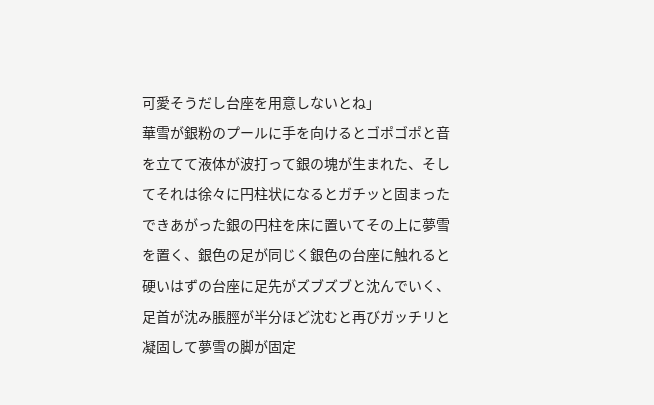可愛そうだし台座を用意しないとね」
華雪が銀粉のプールに手を向けるとゴポゴポと音を立てて液体が波打って銀の塊が生まれた、そしてそれは徐々に円柱状になるとガチッと固まった
できあがった銀の円柱を床に置いてその上に夢雪を置く、銀色の足が同じく銀色の台座に触れると硬いはずの台座に足先がズブズブと沈んでいく、足首が沈み脹脛が半分ほど沈むと再びガッチリと凝固して夢雪の脚が固定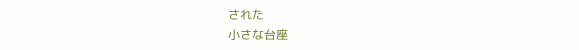された
小さな台座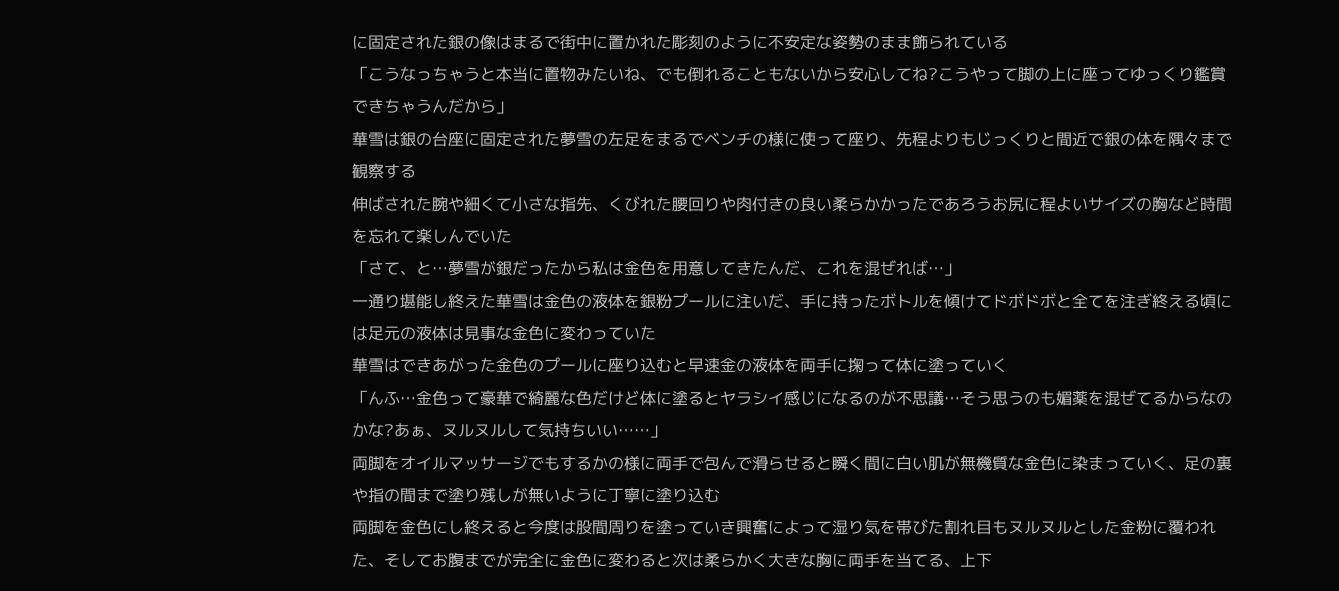に固定された銀の像はまるで街中に置かれた彫刻のように不安定な姿勢のまま飾られている
「こうなっちゃうと本当に置物みたいね、でも倒れることもないから安心してね?こうやって脚の上に座ってゆっくり鑑賞できちゃうんだから」
華雪は銀の台座に固定された夢雪の左足をまるでベンチの様に使って座り、先程よりもじっくりと間近で銀の体を隅々まで観察する
伸ばされた腕や細くて小さな指先、くびれた腰回りや肉付きの良い柔らかかったであろうお尻に程よいサイズの胸など時間を忘れて楽しんでいた
「さて、と…夢雪が銀だったから私は金色を用意してきたんだ、これを混ぜれば…」
一通り堪能し終えた華雪は金色の液体を銀粉プールに注いだ、手に持ったボトルを傾けてドボドボと全てを注ぎ終える頃には足元の液体は見事な金色に変わっていた
華雪はできあがった金色のプールに座り込むと早速金の液体を両手に掬って体に塗っていく
「んふ…金色って豪華で綺麗な色だけど体に塗るとヤラシイ感じになるのが不思議…そう思うのも媚薬を混ぜてるからなのかな?あぁ、ヌルヌルして気持ちいい……」
両脚をオイルマッサージでもするかの様に両手で包んで滑らせると瞬く間に白い肌が無機質な金色に染まっていく、足の裏や指の間まで塗り残しが無いように丁寧に塗り込む
両脚を金色にし終えると今度は股間周りを塗っていき興奮によって湿り気を帯びた割れ目もヌルヌルとした金粉に覆われた、そしてお腹までが完全に金色に変わると次は柔らかく大きな胸に両手を当てる、上下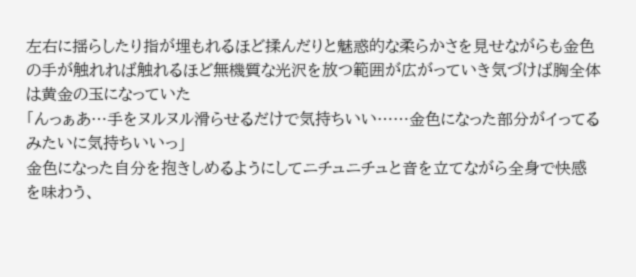左右に揺らしたり指が埋もれるほど揉んだりと魅惑的な柔らかさを見せながらも金色の手が触れれば触れるほど無機質な光沢を放つ範囲が広がっていき気づけば胸全体は黄金の玉になっていた
「んっぁあ…手をヌルヌル滑らせるだけで気持ちいい……金色になった部分がイってるみたいに気持ちいいっ」
金色になった自分を抱きしめるようにしてニチュニチュと音を立てながら全身で快感を味わう、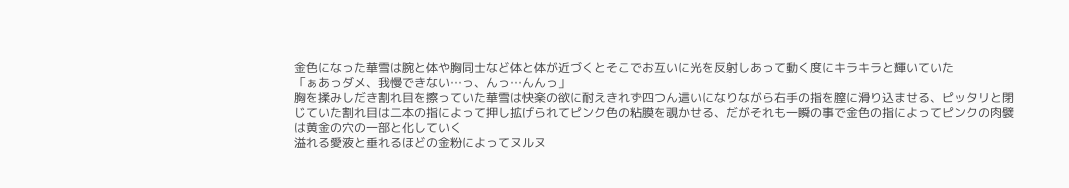金色になった華雪は腕と体や胸同士など体と体が近づくとそこでお互いに光を反射しあって動く度にキラキラと輝いていた
「ぁあっダメ、我慢できない…っ、んっ…んんっ」
胸を揉みしだき割れ目を擦っていた華雪は快楽の欲に耐えきれず四つん這いになりながら右手の指を膣に滑り込ませる、ピッタリと閉じていた割れ目は二本の指によって押し拡げられてピンク色の粘膜を覗かせる、だがそれも一瞬の事で金色の指によってピンクの肉襞は黄金の穴の一部と化していく
溢れる愛液と垂れるほどの金粉によってヌルヌ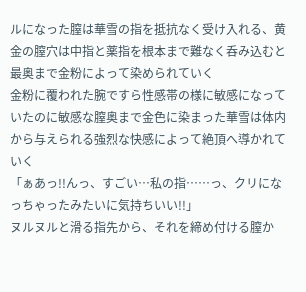ルになった膣は華雪の指を抵抗なく受け入れる、黄金の膣穴は中指と薬指を根本まで難なく呑み込むと最奥まで金粉によって染められていく
金粉に覆われた腕ですら性感帯の様に敏感になっていたのに敏感な膣奥まで金色に染まった華雪は体内から与えられる強烈な快感によって絶頂へ導かれていく
「ぁあっ!!んっ、すごい…私の指……っ、クリになっちゃったみたいに気持ちいい!!」
ヌルヌルと滑る指先から、それを締め付ける膣か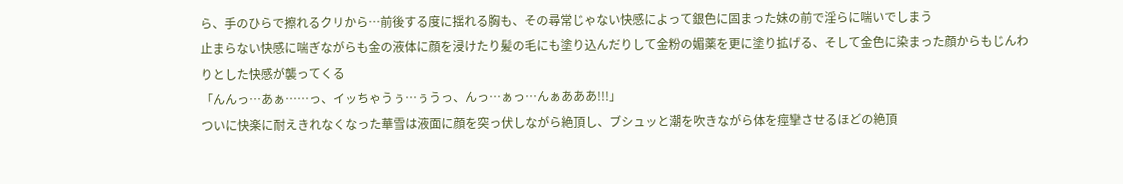ら、手のひらで擦れるクリから…前後する度に揺れる胸も、その尋常じゃない快感によって銀色に固まった妹の前で淫らに喘いでしまう
止まらない快感に喘ぎながらも金の液体に顔を浸けたり髪の毛にも塗り込んだりして金粉の媚薬を更に塗り拡げる、そして金色に染まった顔からもじんわりとした快感が襲ってくる
「んんっ…あぁ……っ、イッちゃうぅ…ぅうっ、んっ…ぁっ…んぁあああ!!!」
ついに快楽に耐えきれなくなった華雪は液面に顔を突っ伏しながら絶頂し、ブシュッと潮を吹きながら体を痙攣させるほどの絶頂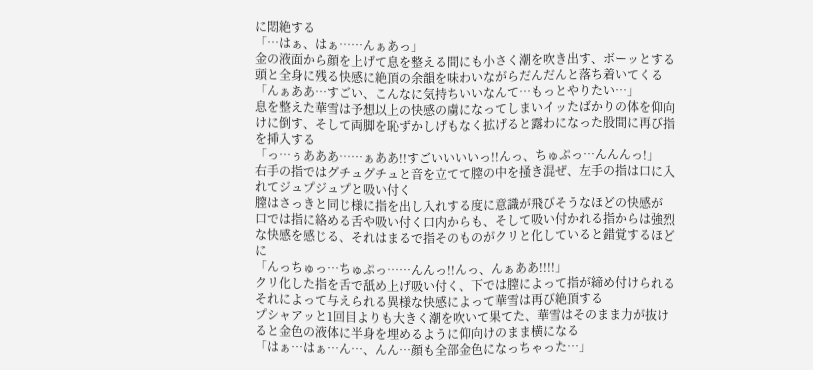に悶絶する
「…はぁ、はぁ……んぁあっ」
金の液面から顔を上げて息を整える間にも小さく潮を吹き出す、ボーッとする頭と全身に残る快感に絶頂の余韻を味わいながらだんだんと落ち着いてくる
「んぁああ…すごい、こんなに気持ちいいなんて…もっとやりたい…」
息を整えた華雪は予想以上の快感の虜になってしまいイッたばかりの体を仰向けに倒す、そして両脚を恥ずかしげもなく拡げると露わになった股間に再び指を挿入する
「っ…ぅあああ……ぁああ!!すごいいいいっ!!んっ、ちゅぷっ…んんんっ!」
右手の指ではグチュグチュと音を立てて膣の中を掻き混ぜ、左手の指は口に入れてジュプジュプと吸い付く
膣はさっきと同じ様に指を出し入れする度に意識が飛びそうなほどの快感が
口では指に絡める舌や吸い付く口内からも、そして吸い付かれる指からは強烈な快感を感じる、それはまるで指そのものがクリと化していると錯覚するほどに
「んっちゅっ…ちゅぷっ……んんっ!!んっ、んぁああ!!!!」
クリ化した指を舌で舐め上げ吸い付く、下では膣によって指が締め付けられる
それによって与えられる異様な快感によって華雪は再び絶頂する
プシャアッと1回目よりも大きく潮を吹いて果てた、華雪はそのまま力が抜けると金色の液体に半身を埋めるように仰向けのまま横になる
「はぁ…はぁ…ん…、んん…顔も全部金色になっちゃった…」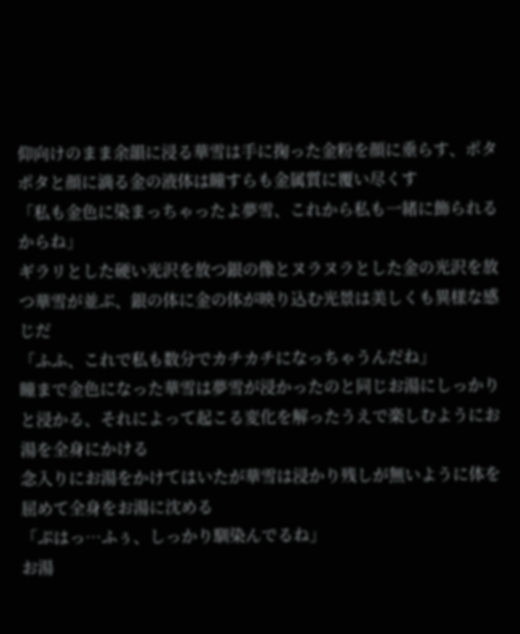仰向けのまま余韻に浸る華雪は手に掬った金粉を顔に垂らす、ポタポタと顔に滴る金の液体は瞳すらも金属質に覆い尽くす
「私も金色に染まっちゃったよ夢雪、これから私も一緒に飾られるからね」
ギラリとした硬い光沢を放つ銀の像とヌラヌラとした金の光沢を放つ華雪が並ぶ、銀の体に金の体が映り込む光景は美しくも異様な感じだ
「ふふ、これで私も数分でカチカチになっちゃうんだね」
瞳まで金色になった華雪は夢雪が浸かったのと同じお湯にしっかりと浸かる、それによって起こる変化を解ったうえで楽しむようにお湯を全身にかける
念入りにお湯をかけてはいたが華雪は浸かり残しが無いように体を屈めて全身をお湯に沈める
「ぷはっ…ふぅ、しっかり馴染んでるね」
お湯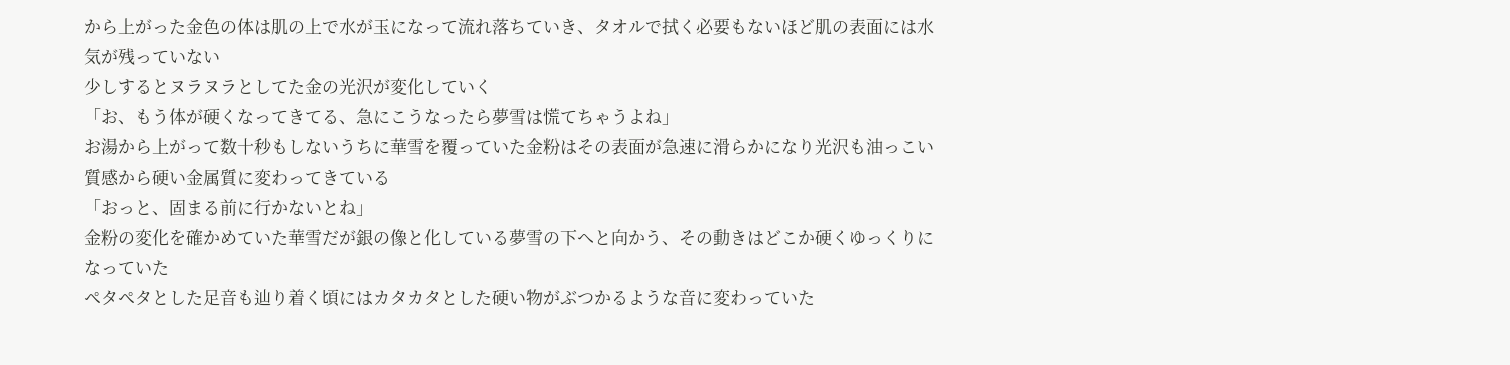から上がった金色の体は肌の上で水が玉になって流れ落ちていき、タオルで拭く必要もないほど肌の表面には水気が残っていない
少しするとヌラヌラとしてた金の光沢が変化していく
「お、もう体が硬くなってきてる、急にこうなったら夢雪は慌てちゃうよね」
お湯から上がって数十秒もしないうちに華雪を覆っていた金粉はその表面が急速に滑らかになり光沢も油っこい質感から硬い金属質に変わってきている
「おっと、固まる前に行かないとね」
金粉の変化を確かめていた華雪だが銀の像と化している夢雪の下へと向かう、その動きはどこか硬くゆっくりになっていた
ペタペタとした足音も辿り着く頃にはカタカタとした硬い物がぶつかるような音に変わっていた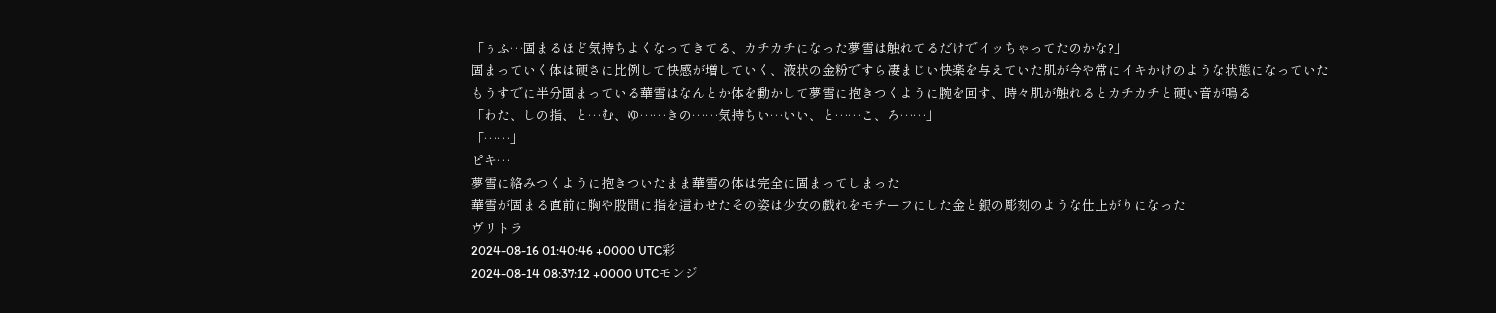「ぅふ…固まるほど気持ちよくなってきてる、カチカチになった夢雪は触れてるだけでイッちゃってたのかな?」
固まっていく体は硬さに比例して快感が増していく、液状の金粉ですら凄まじい快楽を与えていた肌が今や常にイキかけのような状態になっていた
もうすでに半分固まっている華雪はなんとか体を動かして夢雪に抱きつくように腕を回す、時々肌が触れるとカチカチと硬い音が鳴る
「わた、しの指、と…む、ゆ……きの……気持ちい…いい、と……こ、ろ……」
「……」
ピキ…
夢雪に絡みつくように抱きついたまま華雪の体は完全に固まってしまった
華雪が固まる直前に胸や股間に指を這わせたその姿は少女の戯れをモチーフにした金と銀の彫刻のような仕上がりになった
ヴリトラ
2024-08-16 01:40:46 +0000 UTC彩
2024-08-14 08:37:12 +0000 UTCモンジ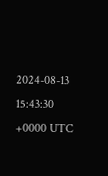2024-08-13 15:43:30 +0000 UTC